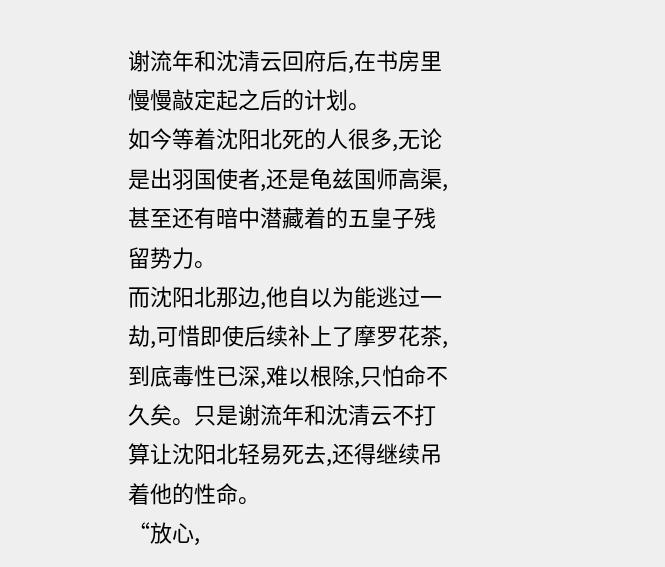谢流年和沈清云回府后,在书房里慢慢敲定起之后的计划。
如今等着沈阳北死的人很多,无论是出羽国使者,还是龟兹国师高渠,甚至还有暗中潜藏着的五皇子残留势力。
而沈阳北那边,他自以为能逃过一劫,可惜即使后续补上了摩罗花茶,到底毒性已深,难以根除,只怕命不久矣。只是谢流年和沈清云不打算让沈阳北轻易死去,还得继续吊着他的性命。
“放心,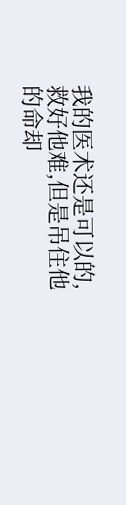我的医术还是可以的,救好他难,但是吊住他的命却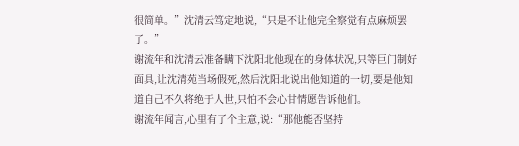很简单。”沈清云笃定地说,“只是不让他完全察觉有点麻烦罢了。”
谢流年和沈清云准备瞒下沈阳北他现在的身体状况,只等巨门制好面具,让沈清苑当场假死,然后沈阳北说出他知道的一切,要是他知道自己不久将绝于人世,只怕不会心甘情愿告诉他们。
谢流年闻言,心里有了个主意,说:“那他能否坚持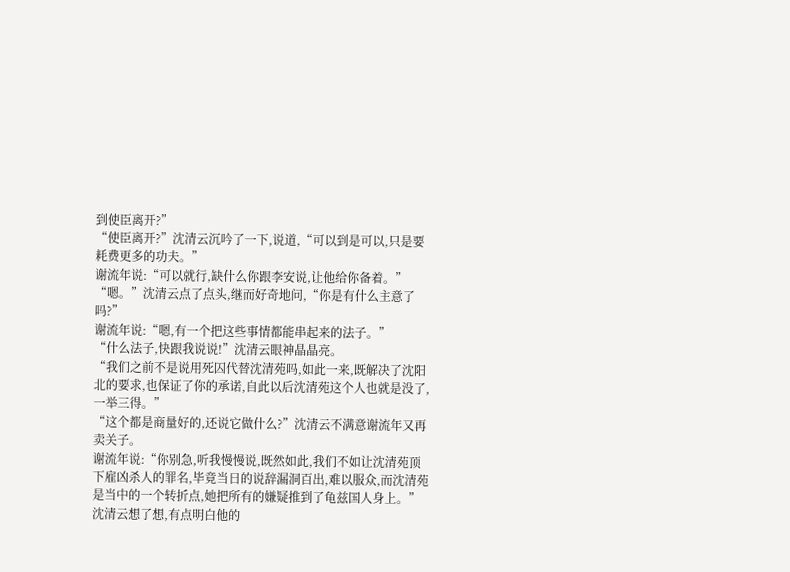到使臣离开?”
“使臣离开?”沈清云沉吟了一下,说道,“可以到是可以,只是要耗费更多的功夫。”
谢流年说:“可以就行,缺什么你跟李安说,让他给你备着。”
“嗯。”沈清云点了点头,继而好奇地问,“你是有什么主意了吗?”
谢流年说:“嗯,有一个把这些事情都能串起来的法子。”
“什么法子,快跟我说说!”沈清云眼神晶晶亮。
“我们之前不是说用死囚代替沈清苑吗,如此一来,既解决了沈阳北的要求,也保证了你的承诺,自此以后沈清苑这个人也就是没了,一举三得。”
“这个都是商量好的,还说它做什么?”沈清云不满意谢流年又再卖关子。
谢流年说:“你别急,听我慢慢说,既然如此,我们不如让沈清苑顶下雇凶杀人的罪名,毕竟当日的说辞漏洞百出,难以服众,而沈清苑是当中的一个转折点,她把所有的嫌疑推到了龟兹国人身上。”
沈清云想了想,有点明白他的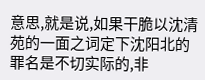意思,就是说,如果干脆以沈清苑的一面之词定下沈阳北的罪名是不切实际的,非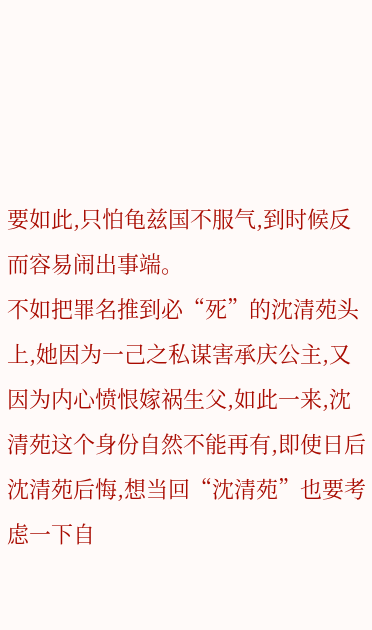要如此,只怕龟兹国不服气,到时候反而容易闹出事端。
不如把罪名推到必“死”的沈清苑头上,她因为一己之私谋害承庆公主,又因为内心愤恨嫁祸生父,如此一来,沈清苑这个身份自然不能再有,即使日后沈清苑后悔,想当回“沈清苑”也要考虑一下自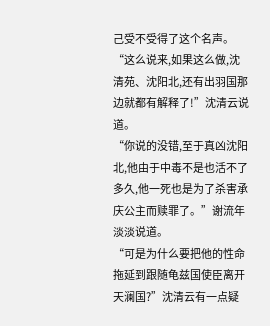己受不受得了这个名声。
“这么说来,如果这么做,沈清苑、沈阳北,还有出羽国那边就都有解释了!”沈清云说道。
“你说的没错,至于真凶沈阳北,他由于中毒不是也活不了多久,他一死也是为了杀害承庆公主而赎罪了。”谢流年淡淡说道。
“可是为什么要把他的性命拖延到跟随龟兹国使臣离开天澜国?”沈清云有一点疑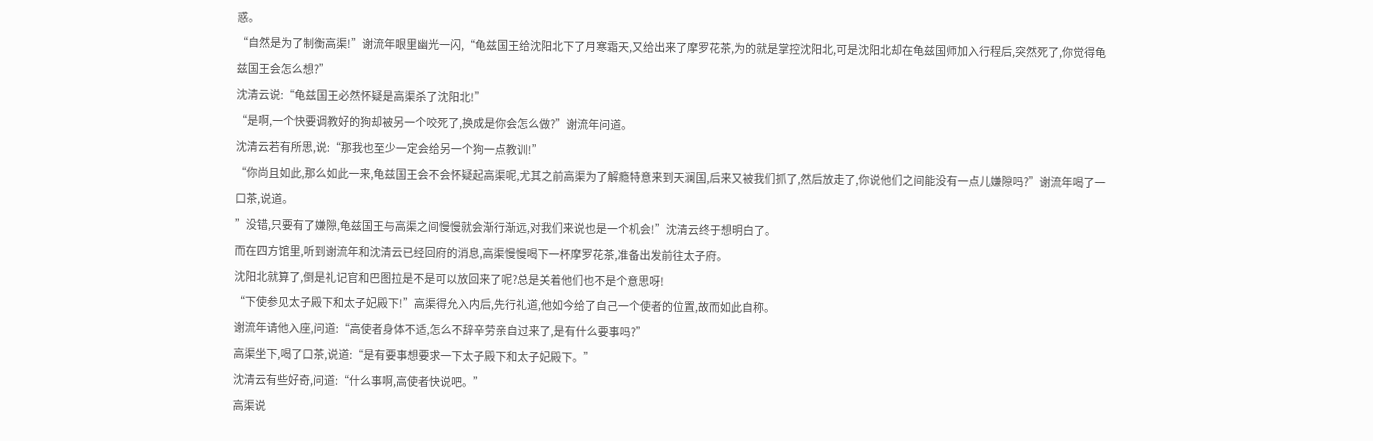惑。
“自然是为了制衡高渠!”谢流年眼里幽光一闪,“龟兹国王给沈阳北下了月寒霜天,又给出来了摩罗花茶,为的就是掌控沈阳北,可是沈阳北却在龟兹国师加入行程后,突然死了,你觉得龟兹国王会怎么想?”
沈清云说:“龟兹国王必然怀疑是高渠杀了沈阳北!”
“是啊,一个快要调教好的狗却被另一个咬死了,换成是你会怎么做?”谢流年问道。
沈清云若有所思,说:“那我也至少一定会给另一个狗一点教训!”
“你尚且如此,那么如此一来,龟兹国王会不会怀疑起高渠呢,尤其之前高渠为了解瘾特意来到天澜国,后来又被我们抓了,然后放走了,你说他们之间能没有一点儿嫌隙吗?”谢流年喝了一口茶,说道。
”没错,只要有了嫌隙,龟兹国王与高渠之间慢慢就会渐行渐远,对我们来说也是一个机会!”沈清云终于想明白了。
而在四方馆里,听到谢流年和沈清云已经回府的消息,高渠慢慢喝下一杯摩罗花茶,准备出发前往太子府。
沈阳北就算了,倒是礼记官和巴图拉是不是可以放回来了呢?总是关着他们也不是个意思呀!
“下使参见太子殿下和太子妃殿下!”高渠得允入内后,先行礼道,他如今给了自己一个使者的位置,故而如此自称。
谢流年请他入座,问道:“高使者身体不适,怎么不辞辛劳亲自过来了,是有什么要事吗?”
高渠坐下,喝了口茶,说道:“是有要事想要求一下太子殿下和太子妃殿下。”
沈清云有些好奇,问道:“什么事啊,高使者快说吧。”
高渠说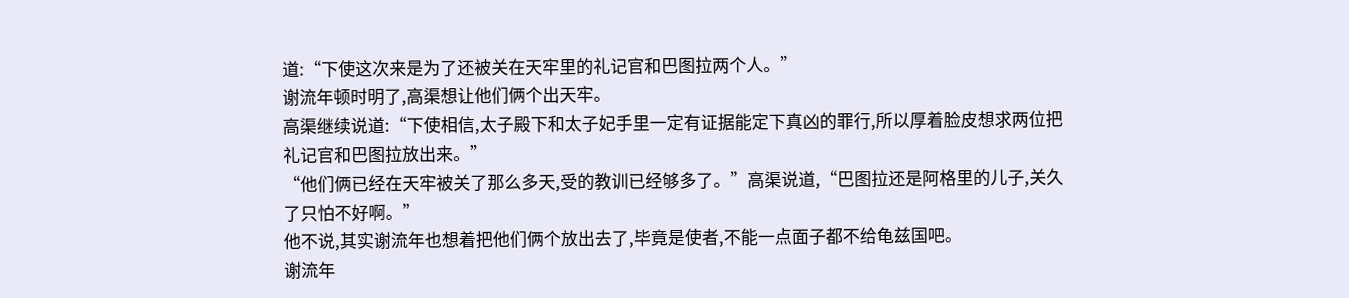道:“下使这次来是为了还被关在天牢里的礼记官和巴图拉两个人。”
谢流年顿时明了,高渠想让他们俩个出天牢。
高渠继续说道:“下使相信,太子殿下和太子妃手里一定有证据能定下真凶的罪行,所以厚着脸皮想求两位把礼记官和巴图拉放出来。”
“他们俩已经在天牢被关了那么多天,受的教训已经够多了。”高渠说道,“巴图拉还是阿格里的儿子,关久了只怕不好啊。”
他不说,其实谢流年也想着把他们俩个放出去了,毕竟是使者,不能一点面子都不给龟兹国吧。
谢流年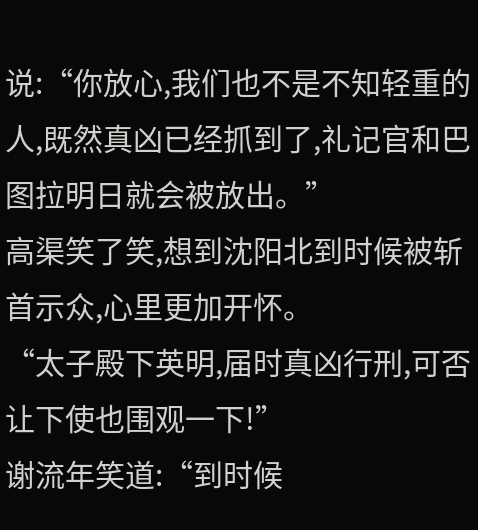说:“你放心,我们也不是不知轻重的人,既然真凶已经抓到了,礼记官和巴图拉明日就会被放出。”
高渠笑了笑,想到沈阳北到时候被斩首示众,心里更加开怀。
“太子殿下英明,届时真凶行刑,可否让下使也围观一下!”
谢流年笑道:“到时候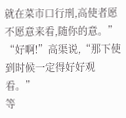就在菜市口行刑,高使者愿不愿意来看,随你的意。”
“好啊!”高渠说,“那下使到时候一定得好好观看。”
等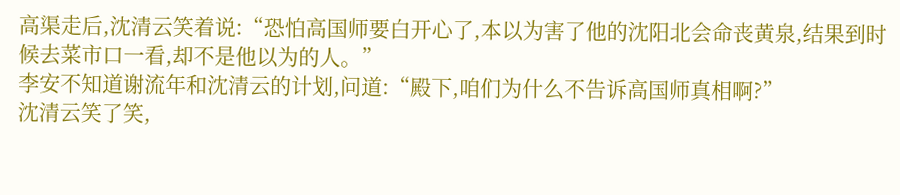高渠走后,沈清云笑着说:“恐怕高国师要白开心了,本以为害了他的沈阳北会命丧黄泉,结果到时候去菜市口一看,却不是他以为的人。”
李安不知道谢流年和沈清云的计划,问道:“殿下,咱们为什么不告诉高国师真相啊?”
沈清云笑了笑,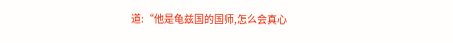道:“他是龟兹国的国师,怎么会真心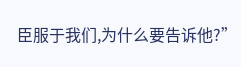臣服于我们,为什么要告诉他?”